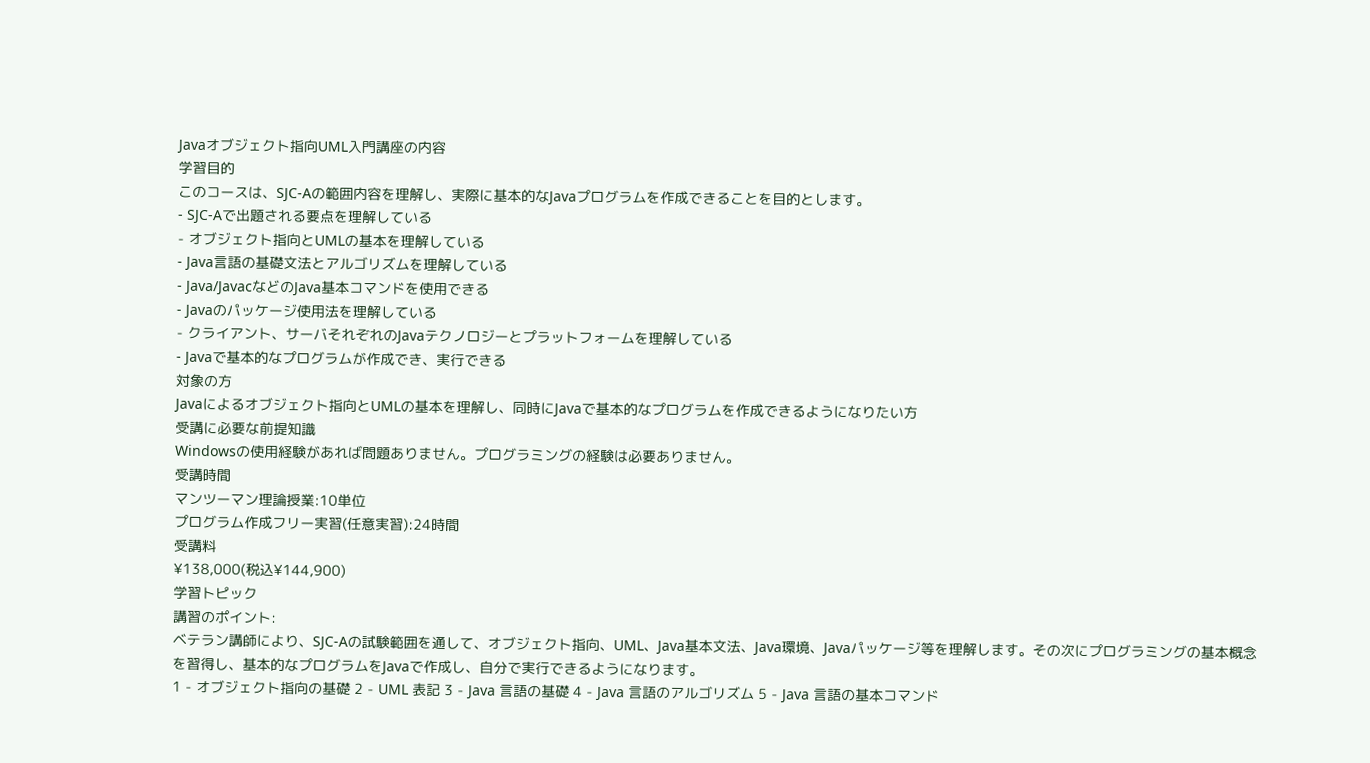Javaオブジェクト指向UML入門講座の内容
学習目的
このコースは、SJC-Aの範囲内容を理解し、実際に基本的なJavaプログラムを作成できることを目的とします。
- SJC-Aで出題される要点を理解している
- オブジェクト指向とUMLの基本を理解している
- Java言語の基礎文法とアルゴリズムを理解している
- Java/JavacなどのJava基本コマンドを使用できる
- Javaのパッケージ使用法を理解している
- クライアント、サーバそれぞれのJavaテクノロジーとプラットフォームを理解している
- Javaで基本的なプログラムが作成でき、実行できる
対象の方
Javaによるオブジェクト指向とUMLの基本を理解し、同時にJavaで基本的なプログラムを作成できるようになりたい方
受講に必要な前提知識
Windowsの使用経験があれば問題ありません。プログラミングの経験は必要ありません。
受講時間
マンツーマン理論授業:10単位
プログラム作成フリー実習(任意実習):24時間
受講料
¥138,000(税込¥144,900)
学習トピック
講習のポイント:
ベテラン講師により、SJC-Aの試験範囲を通して、オブジェクト指向、UML、Java基本文法、Java環境、Javaパッケージ等を理解します。その次にプログラミングの基本概念を習得し、基本的なプログラムをJavaで作成し、自分で実行できるようになります。
1 - オブジェクト指向の基礎 2 - UML 表記 3 - Java 言語の基礎 4 - Java 言語のアルゴリズム 5 - Java 言語の基本コマンド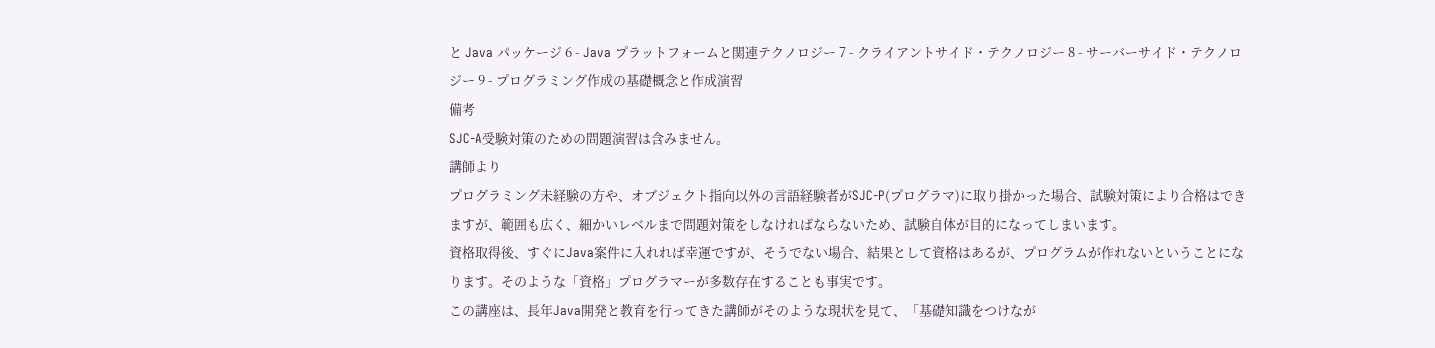と Java パッケージ 6 - Java プラットフォームと関連テクノロジー 7 - クライアントサイド・テクノロジー 8 - サーバーサイド・テクノロジー 9 - プログラミング作成の基礎概念と作成演習
備考
SJC-A受験対策のための問題演習は含みません。
講師より
プログラミング未経験の方や、オブジェクト指向以外の言語経験者がSJC-P(プログラマ)に取り掛かった場合、試験対策により合格はできますが、範囲も広く、細かいレベルまで問題対策をしなければならないため、試験自体が目的になってしまいます。
資格取得後、すぐにJava案件に入れれば幸運ですが、そうでない場合、結果として資格はあるが、プログラムが作れないということになります。そのような「資格」プログラマーが多数存在することも事実です。
この講座は、長年Java開発と教育を行ってきた講師がそのような現状を見て、「基礎知識をつけなが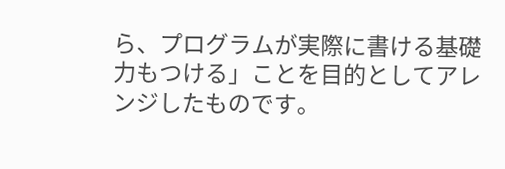ら、プログラムが実際に書ける基礎力もつける」ことを目的としてアレンジしたものです。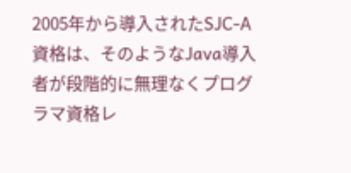2005年から導入されたSJC-A資格は、そのようなJava導入者が段階的に無理なくプログラマ資格レ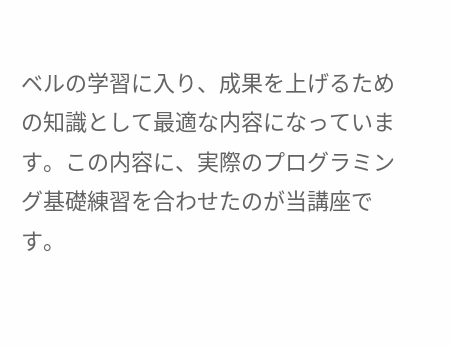ベルの学習に入り、成果を上げるための知識として最適な内容になっています。この内容に、実際のプログラミング基礎練習を合わせたのが当講座です。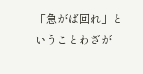「急がば回れ」ということわざが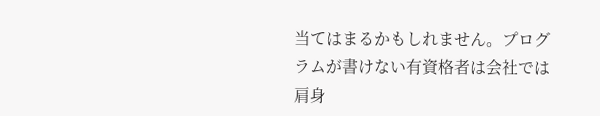当てはまるかもしれません。プログラムが書けない有資格者は会社では肩身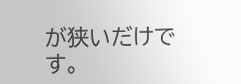が狭いだけです。